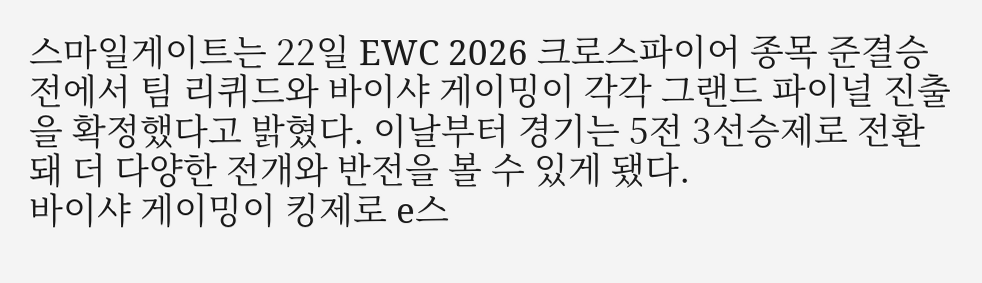스마일게이트는 22일 EWC 2026 크로스파이어 종목 준결승전에서 팀 리퀴드와 바이샤 게이밍이 각각 그랜드 파이널 진출을 확정했다고 밝혔다. 이날부터 경기는 5전 3선승제로 전환돼 더 다양한 전개와 반전을 볼 수 있게 됐다.
바이샤 게이밍이 킹제로 e스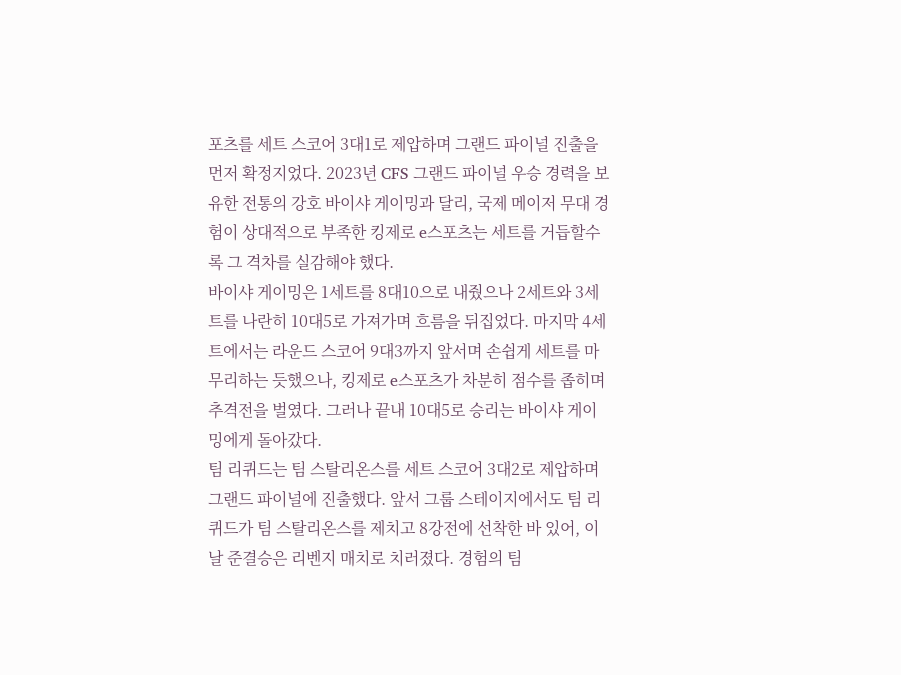포츠를 세트 스코어 3대1로 제압하며 그랜드 파이널 진출을 먼저 확정지었다. 2023년 CFS 그랜드 파이널 우승 경력을 보유한 전통의 강호 바이샤 게이밍과 달리, 국제 메이저 무대 경험이 상대적으로 부족한 킹제로 e스포츠는 세트를 거듭할수록 그 격차를 실감해야 했다.
바이샤 게이밍은 1세트를 8대10으로 내줬으나 2세트와 3세트를 나란히 10대5로 가져가며 흐름을 뒤집었다. 마지막 4세트에서는 라운드 스코어 9대3까지 앞서며 손쉽게 세트를 마무리하는 듯했으나, 킹제로 e스포츠가 차분히 점수를 좁히며 추격전을 벌였다. 그러나 끝내 10대5로 승리는 바이샤 게이밍에게 돌아갔다.
팀 리퀴드는 팀 스탈리온스를 세트 스코어 3대2로 제압하며 그랜드 파이널에 진출했다. 앞서 그룹 스테이지에서도 팀 리퀴드가 팀 스탈리온스를 제치고 8강전에 선착한 바 있어, 이날 준결승은 리벤지 매치로 치러졌다. 경험의 팀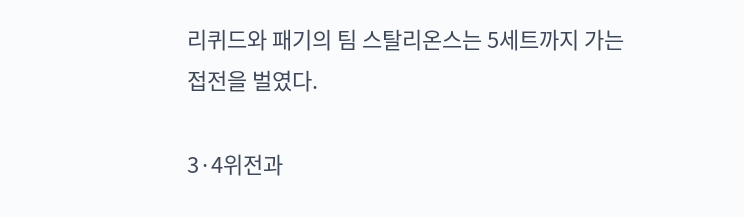리퀴드와 패기의 팀 스탈리온스는 5세트까지 가는 접전을 벌였다.

3·4위전과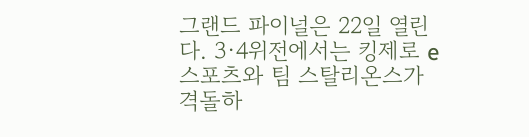그랜드 파이널은 22일 열린다. 3·4위전에서는 킹제로 e스포츠와 팀 스탈리온스가 격돌하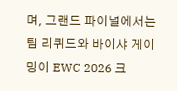며, 그랜드 파이널에서는 팀 리퀴드와 바이샤 게이밍이 EWC 2026 크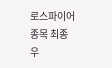로스파이어 종목 최종 우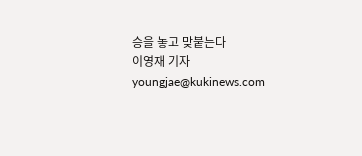승을 놓고 맞붙는다
이영재 기자 youngjae@kukinews.com